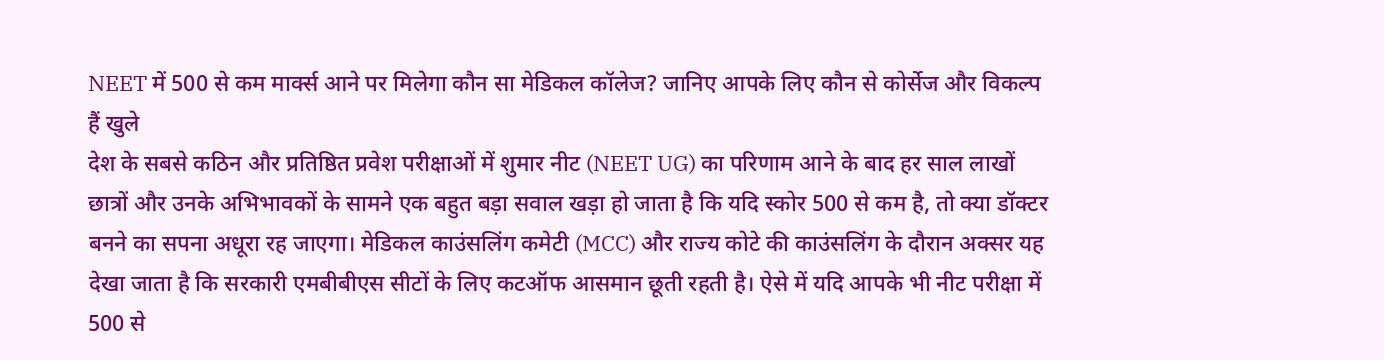NEET में 500 से कम मार्क्स आने पर मिलेगा कौन सा मेडिकल कॉलेज? जानिए आपके लिए कौन से कोर्सेज और विकल्प हैं खुले
देश के सबसे कठिन और प्रतिष्ठित प्रवेश परीक्षाओं में शुमार नीट (NEET UG) का परिणाम आने के बाद हर साल लाखों छात्रों और उनके अभिभावकों के सामने एक बहुत बड़ा सवाल खड़ा हो जाता है कि यदि स्कोर 500 से कम है, तो क्या डॉक्टर बनने का सपना अधूरा रह जाएगा। मेडिकल काउंसलिंग कमेटी (MCC) और राज्य कोटे की काउंसलिंग के दौरान अक्सर यह देखा जाता है कि सरकारी एमबीबीएस सीटों के लिए कटऑफ आसमान छूती रहती है। ऐसे में यदि आपके भी नीट परीक्षा में 500 से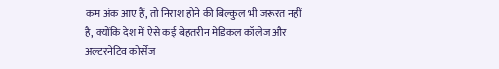कम अंक आए हैं, तो निराश होने की बिल्कुल भी जरूरत नहीं है, क्योंकि देश में ऐसे कई बेहतरीन मेडिकल कॉलेज और अल्टरनेटिव कोर्सेज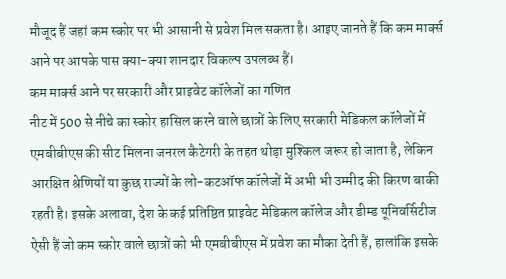मौजूद हैं जहां कम स्कोर पर भी आसानी से प्रवेश मिल सकता है। आइए जानते हैं कि कम मार्क्स आने पर आपके पास क्या-क्या शानदार विकल्प उपलब्ध हैं।
कम मार्क्स आने पर सरकारी और प्राइवेट कॉलेजों का गणित
नीट में 500 से नीचे का स्कोर हासिल करने वाले छात्रों के लिए सरकारी मेडिकल कॉलेजों में एमबीबीएस की सीट मिलना जनरल कैटेगरी के तहत थोड़ा मुश्किल जरूर हो जाता है, लेकिन आरक्षित श्रेणियों या कुछ राज्यों के लो-कटऑफ कॉलेजों में अभी भी उम्मीद की किरण बाकी रहती है। इसके अलावा, देश के कई प्रतिष्ठित प्राइवेट मेडिकल कॉलेज और डीम्ड यूनिवर्सिटीज ऐसी हैं जो कम स्कोर वाले छात्रों को भी एमबीबीएस में प्रवेश का मौका देती हैं, हालांकि इसके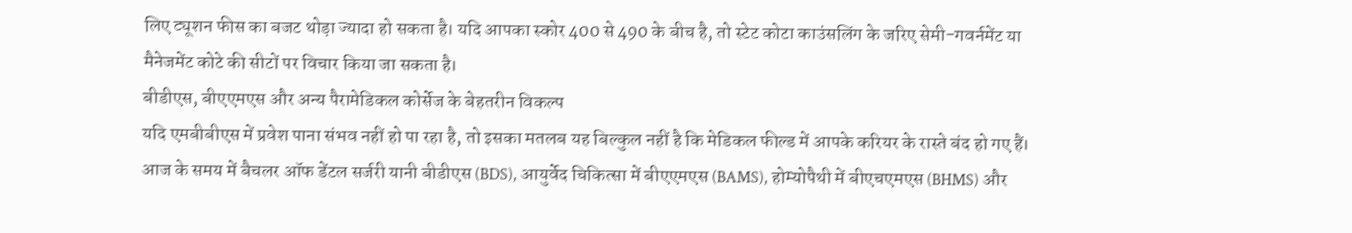लिए ट्यूशन फीस का बजट थोड़ा ज्यादा हो सकता है। यदि आपका स्कोर 400 से 490 के बीच है, तो स्टेट कोटा काउंसलिंग के जरिए सेमी-गवर्नमेंट या मैनेजमेंट कोटे की सीटों पर विचार किया जा सकता है।
बीडीएस, बीएएमएस और अन्य पैरामेडिकल कोर्सेज के बेहतरीन विकल्प
यदि एमबीबीएस में प्रवेश पाना संभव नहीं हो पा रहा है, तो इसका मतलब यह बिल्कुल नहीं है कि मेडिकल फील्ड में आपके करियर के रास्ते बंद हो गए हैं। आज के समय में बैचलर ऑफ डेंटल सर्जरी यानी बीडीएस (BDS), आयुर्वेद चिकित्सा में बीएएमएस (BAMS), होम्योपैथी में बीएचएमएस (BHMS) और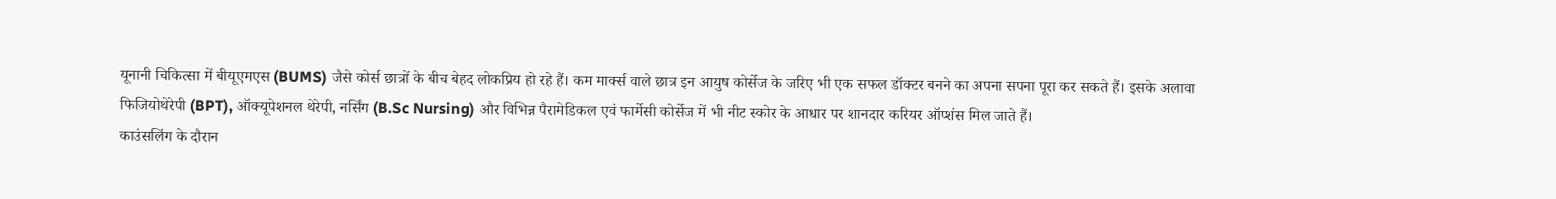यूनानी चिकित्सा में बीयूएमएस (BUMS) जैसे कोर्स छात्रों के बीच बेहद लोकप्रिय हो रहे हैं। कम मार्क्स वाले छात्र इन आयुष कोर्सेज के जरिए भी एक सफल डॉक्टर बनने का अपना सपना पूरा कर सकते हैं। इसके अलावा फिजियोथेरेपी (BPT), ऑक्यूपेशनल थेरेपी, नर्सिंग (B.Sc Nursing) और विभिन्न पैरामेडिकल एवं फार्मेसी कोर्सेज में भी नीट स्कोर के आधार पर शानदार करियर ऑप्शंस मिल जाते हैं।
काउंसलिंग के दौरान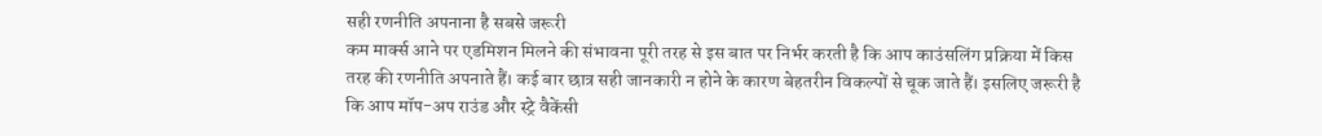सही रणनीति अपनाना है सबसे जरूरी
कम मार्क्स आने पर एडमिशन मिलने की संभावना पूरी तरह से इस बात पर निर्भर करती है कि आप काउंसलिंग प्रक्रिया में किस तरह की रणनीति अपनाते हैं। कई बार छात्र सही जानकारी न होने के कारण बेहतरीन विकल्पों से चूक जाते हैं। इसलिए जरूरी है कि आप मॉप-अप राउंड और स्ट्रे वैकेंसी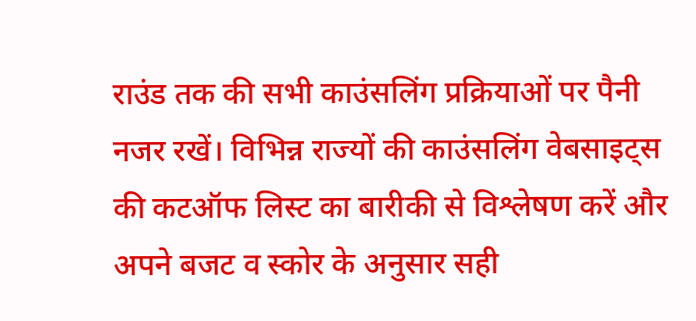राउंड तक की सभी काउंसलिंग प्रक्रियाओं पर पैनी नजर रखें। विभिन्न राज्यों की काउंसलिंग वेबसाइट्स की कटऑफ लिस्ट का बारीकी से विश्लेषण करें और अपने बजट व स्कोर के अनुसार सही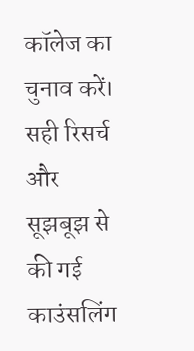कॉलेज का चुनाव करें। सही रिसर्च और सूझबूझ से की गई काउंसलिंग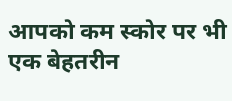आपको कम स्कोर पर भी एक बेहतरीन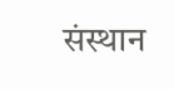संस्थान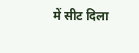में सीट दिला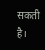सकती है।